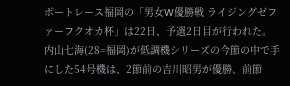ボートレース福岡の「男女W優勝戦 ライジングゼファーフクオカ杯」は22日、予選2日目が行われた。
内山七海(28=福岡)が低調機シリーズの今節の中で手にした54号機は、2節前の吉川昭男が優勝、前節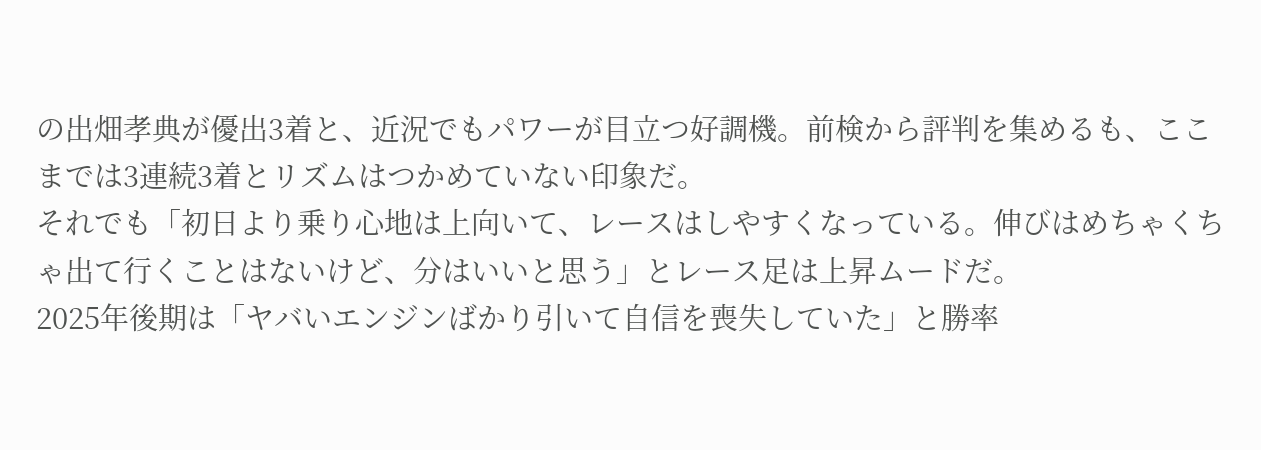の出畑孝典が優出3着と、近況でもパワーが目立つ好調機。前検から評判を集めるも、ここまでは3連続3着とリズムはつかめていない印象だ。
それでも「初日より乗り心地は上向いて、レースはしやすくなっている。伸びはめちゃくちゃ出て行くことはないけど、分はいいと思う」とレース足は上昇ムードだ。
2025年後期は「ヤバいエンジンばかり引いて自信を喪失していた」と勝率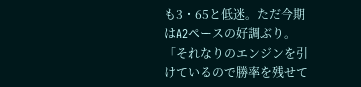も3・65と低迷。ただ今期はA2ペースの好調ぶり。「それなりのエンジンを引けているので勝率を残せて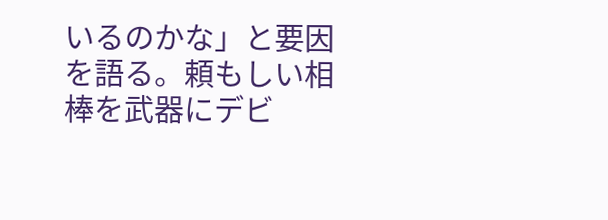いるのかな」と要因を語る。頼もしい相棒を武器にデビ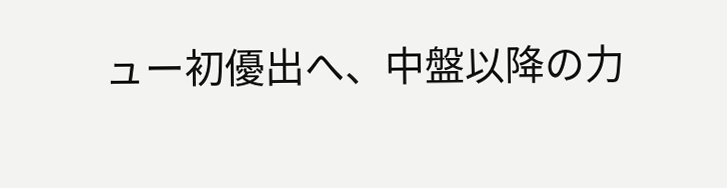ュー初優出へ、中盤以降の力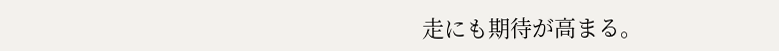走にも期待が高まる。